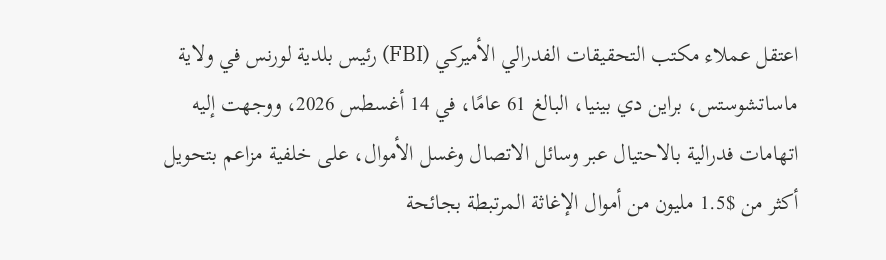اعتقل عملاء مكتب التحقيقات الفدرالي الأميركي (FBI) رئيس بلدية لورنس في ولاية ماساتشوستس، براين دي بينيا، البالغ 61 عامًا، في 14 أغسطس 2026، ووجهت إليه اتهامات فدرالية بالاحتيال عبر وسائل الاتصال وغسل الأموال، على خلفية مزاعم بتحويل أكثر من $1.5 مليون من أموال الإغاثة المرتبطة بجائحة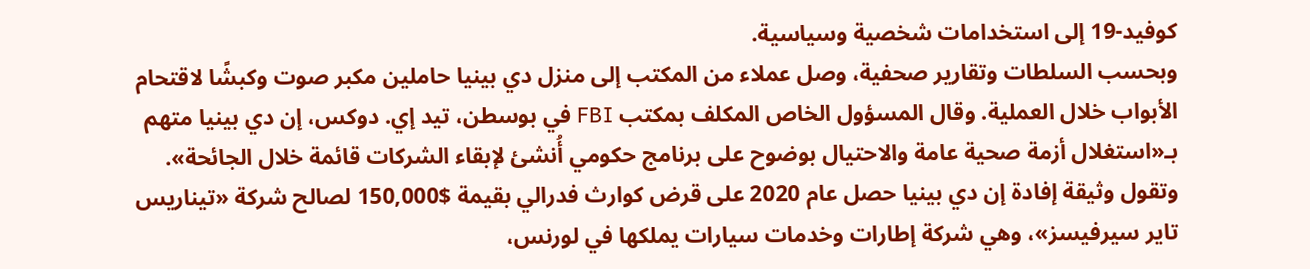كوفيد-19 إلى استخدامات شخصية وسياسية.
وبحسب السلطات وتقارير صحفية، وصل عملاء من المكتب إلى منزل دي بينيا حاملين مكبر صوت وكبشًا لاقتحام الأبواب خلال العملية. وقال المسؤول الخاص المكلف بمكتب FBI في بوسطن، تيد إي. دوكس، إن دي بينيا متهم بـ«استغلال أزمة صحية عامة والاحتيال بوضوح على برنامج حكومي أُنشئ لإبقاء الشركات قائمة خلال الجائحة».
وتقول وثيقة إفادة إن دي بينيا حصل عام 2020 على قرض كوارث فدرالي بقيمة $150,000 لصالح شركة «تيناريس تاير سيرفيسز»، وهي شركة إطارات وخدمات سيارات يملكها في لورنس،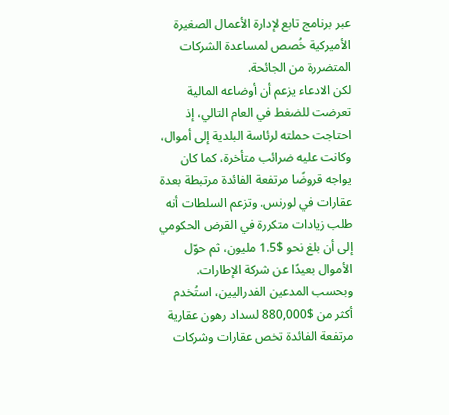عبر برنامج تابع لإدارة الأعمال الصغيرة الأميركية خُصص لمساعدة الشركات المتضررة من الجائحة.
لكن الادعاء يزعم أن أوضاعه المالية تعرضت للضغط في العام التالي، إذ احتاجت حملته لرئاسة البلدية إلى أموال، وكانت عليه ضرائب متأخرة، كما كان يواجه قروضًا مرتفعة الفائدة مرتبطة بعدة عقارات في لورنس. وتزعم السلطات أنه طلب زيادات متكررة في القرض الحكومي إلى أن بلغ نحو $1.5 مليون، ثم حوّل الأموال بعيدًا عن شركة الإطارات.
وبحسب المدعين الفدراليين، استُخدم أكثر من $880,000 لسداد رهون عقارية مرتفعة الفائدة تخص عقارات وشركات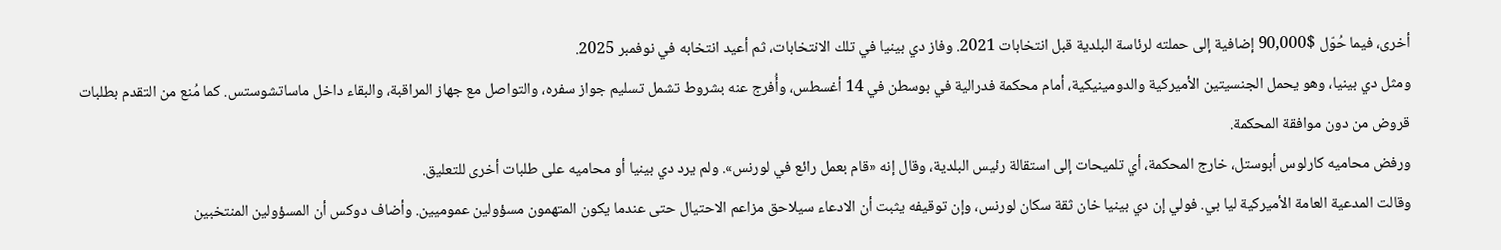أخرى، فيما حُوّل $90,000 إضافية إلى حملته لرئاسة البلدية قبل انتخابات 2021. وفاز دي بينيا في تلك الانتخابات، ثم أعيد انتخابه في نوفمبر 2025.
ومثل دي بينيا، وهو يحمل الجنسيتين الأميركية والدومينيكية، أمام محكمة فدرالية في بوسطن في 14 أغسطس، وأُفرج عنه بشروط تشمل تسليم جواز سفره، والتواصل مع جهاز المراقبة، والبقاء داخل ماساتشوستس. كما مُنع من التقدم بطلبات قروض من دون موافقة المحكمة.
ورفض محاميه كارلوس أبوستل، خارج المحكمة، أي تلميحات إلى استقالة رئيس البلدية، وقال إنه «قام بعمل رائع في لورنس». ولم يرد دي بينيا أو محاميه على طلبات أخرى للتعليق.
وقالت المدعية العامة الأميركية ليا بي. فولي إن دي بينيا خان ثقة سكان لورنس، وإن توقيفه يثبت أن الادعاء سيلاحق مزاعم الاحتيال حتى عندما يكون المتهمون مسؤولين عموميين. وأضاف دوكس أن المسؤولين المنتخبين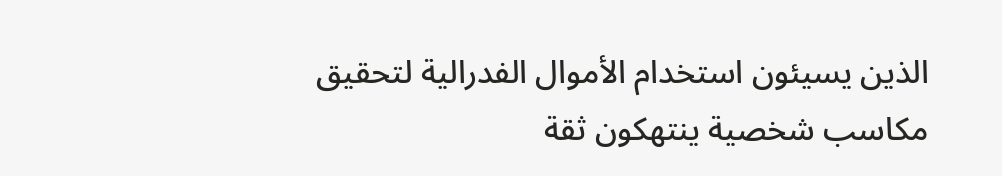الذين يسيئون استخدام الأموال الفدرالية لتحقيق مكاسب شخصية ينتهكون ثقة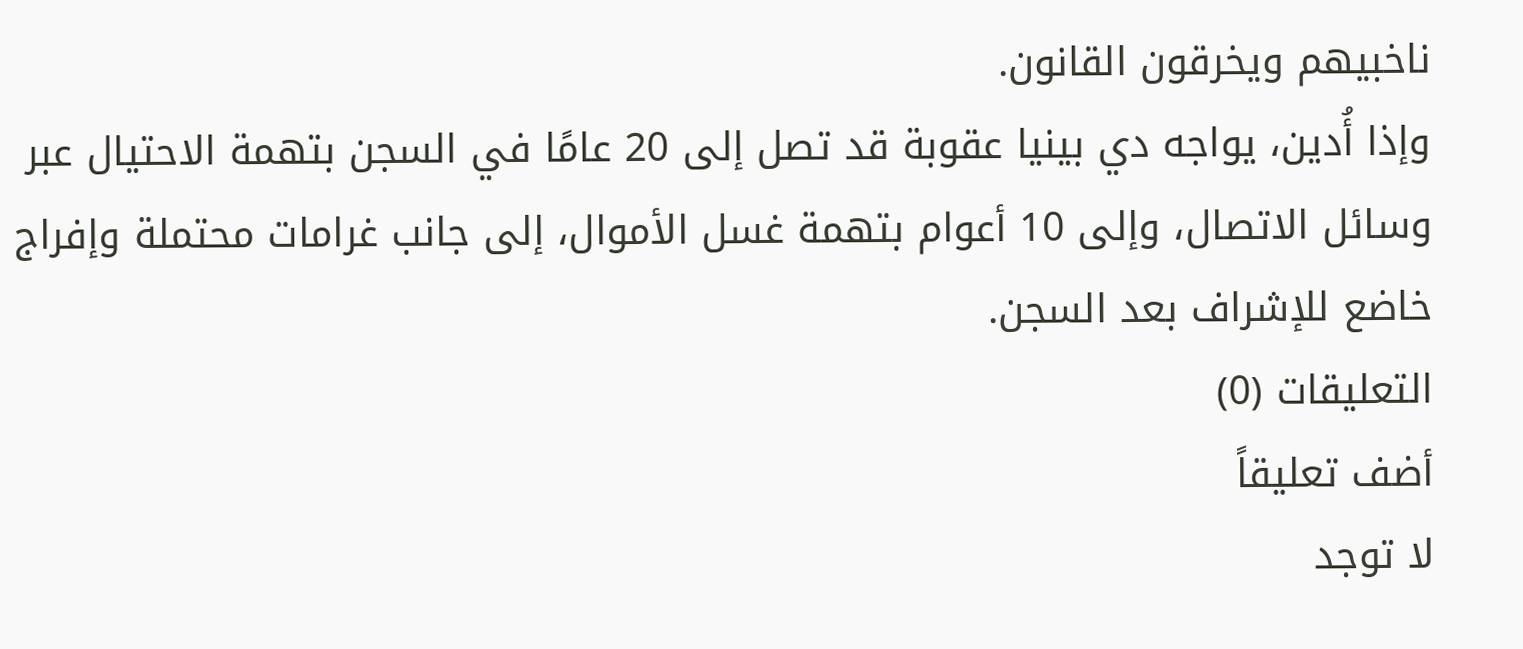ناخبيهم ويخرقون القانون.
وإذا أُدين، يواجه دي بينيا عقوبة قد تصل إلى 20 عامًا في السجن بتهمة الاحتيال عبر وسائل الاتصال، وإلى 10 أعوام بتهمة غسل الأموال، إلى جانب غرامات محتملة وإفراج خاضع للإشراف بعد السجن.
التعليقات (0)
أضف تعليقاً
لا توجد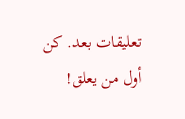تعليقات بعد. كن أول من يعلق!